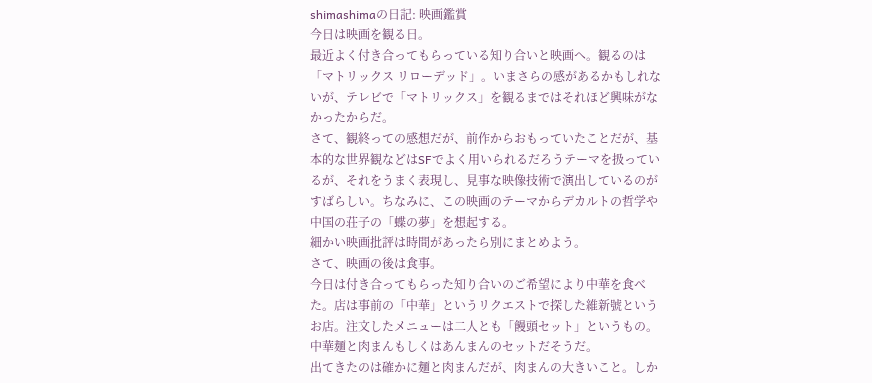shimashimaの日記: 映画鑑賞
今日は映画を観る日。
最近よく付き合ってもらっている知り合いと映画へ。観るのは「マトリックス リローデッド」。いまさらの感があるかもしれないが、テレビで「マトリックス」を観るまではそれほど興味がなかったからだ。
さて、観終っての感想だが、前作からおもっていたことだが、基本的な世界観などはSFでよく用いられるだろうテーマを扱っているが、それをうまく表現し、見事な映像技術で演出しているのがすばらしい。ちなみに、この映画のテーマからデカルトの哲学や中国の荘子の「蝶の夢」を想起する。
細かい映画批評は時間があったら別にまとめよう。
さて、映画の後は食事。
今日は付き合ってもらった知り合いのご希望により中華を食べた。店は事前の「中華」というリクエストで探した維新號というお店。注文したメニューは二人とも「饅頭セット」というもの。中華麺と肉まんもしくはあんまんのセットだそうだ。
出てきたのは確かに麺と肉まんだが、肉まんの大きいこと。しか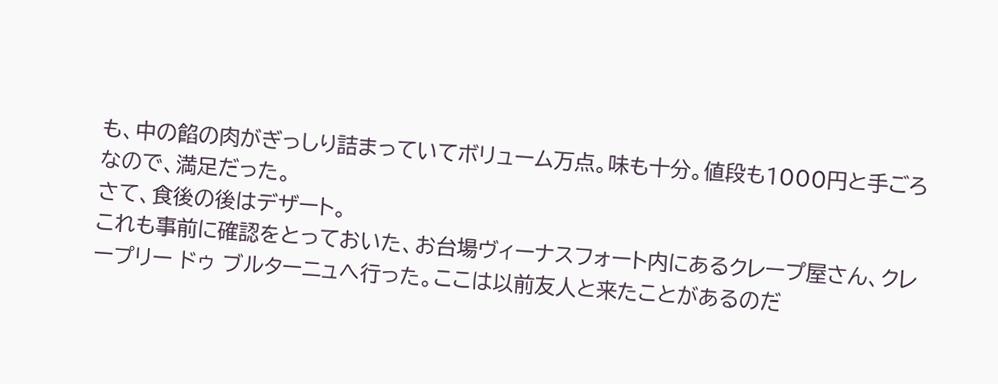も、中の餡の肉がぎっしり詰まっていてボリューム万点。味も十分。値段も1000円と手ごろなので、満足だった。
さて、食後の後はデザート。
これも事前に確認をとっておいた、お台場ヴィーナスフォート内にあるクレープ屋さん、クレープリー ドゥ ブルターニュへ行った。ここは以前友人と来たことがあるのだ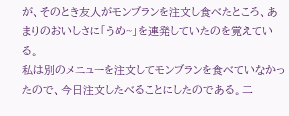が、そのとき友人がモンブランを注文し食べたところ、あまりのおいしさに「うめ~」を連発していたのを覚えている。
私は別のメニューを注文してモンブランを食べていなかったので、今日注文したべることにしたのである。二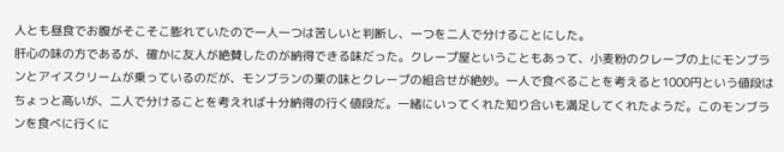人とも昼食でお腹がそこそこ膨れていたので一人一つは苦しいと判断し、一つを二人で分けることにした。
肝心の味の方であるが、確かに友人が絶賛したのが納得できる味だった。クレープ屋ということもあって、小麦粉のクレープの上にモンブランとアイスクリームが乗っているのだが、モンブランの栗の味とクレープの組合せが絶妙。一人で食べることを考えると1000円という値段はちょっと高いが、二人で分けることを考えれば十分納得の行く値段だ。一緒にいってくれた知り合いも満足してくれたようだ。このモンブランを食べに行くに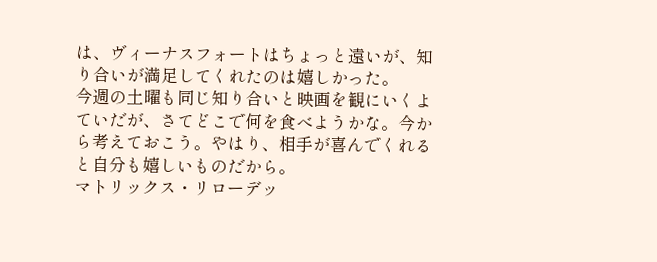は、ヴィーナスフォートはちょっと遠いが、知り合いが満足してくれたのは嬉しかった。
今週の土曜も同じ知り合いと映画を観にいくよていだが、さてどこで何を食べようかな。今から考えておこう。やはり、相手が喜んでくれると自分も嬉しいものだから。
マトリックス・リローデッ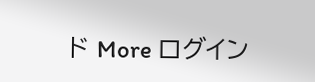ド More ログイン